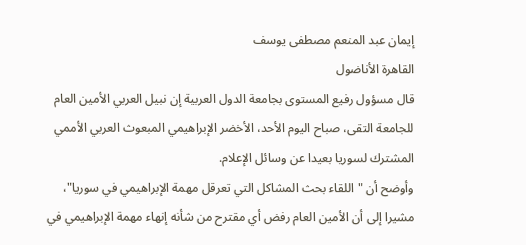إيمان عبد المنعم مصطفى يوسف
القاهرة الأناضول
قال مسؤول رفيع المستوى بجامعة الدول العربية إن نبيل العربي الأمين العام للجامعة التقى، صباح اليوم الأحد، الأخضر الإبراهيمي المبعوث العربي الأممي المشترك لسوريا بعيدا عن وسائل الإعلام.
وأوضح أن "اللقاء بحث المشاكل التي تعرقل مهمة الإبراهيمي في سوريا"، مشيرا إلى أن الأمين العام رفض أي مقترح من شأنه إنهاء مهمة الإبراهيمي في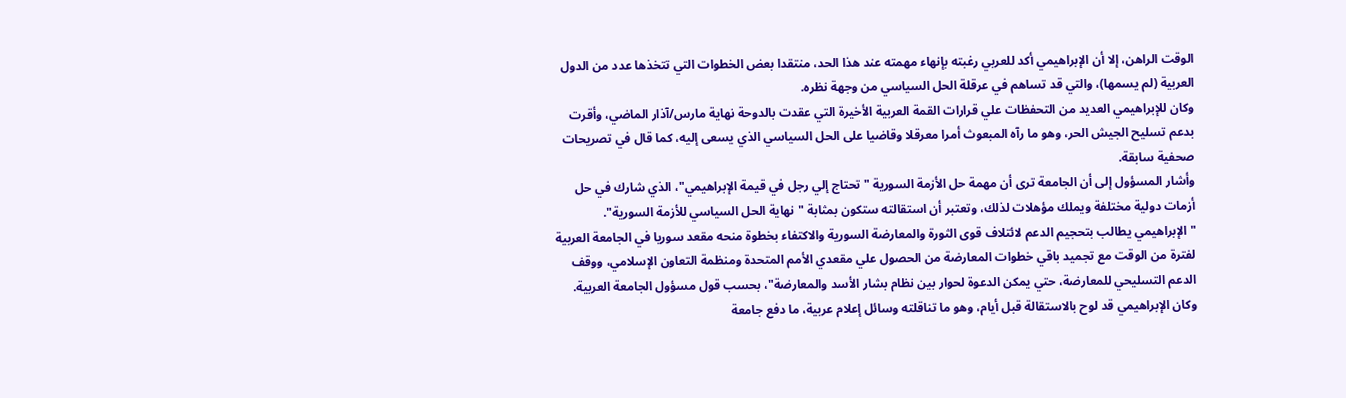الوقت الراهن، إلا أن الإبراهيمي أكد للعربي رغبته بإنهاء مهمته عند هذا الحد، منتقدا بعض الخطوات التي تتخذها عدد من الدول العربية (لم يسمها)، والتي قد تساهم في عرقلة الحل السياسي من وجهة نظره.
وكان للإبراهيمي العديد من التحفظات علي قرارات القمة العربية الأخيرة التي عقدت بالدوحة نهاية مارس/آذار الماضي، وأقرت بدعم تسليح الجيش الحر، وهو ما رآه المبعوث أمرا معرقلا وقاضيا على الحل السياسي الذي يسعى إليه، كما قال في تصريحات صحفية سابقة.
وأشار المسؤول إلى أن الجامعة ترى أن مهمة حل الأزمة السورية "تحتاج إلي رجل في قيمة الإبراهيمي"، الذي شارك في حل أزمات دولية مختلفة ويملك مؤهلات لذلك، وتعتبر أن استقالته ستكون بمثابة "نهاية الحل السياسي للأزمة السورية".
"الإبراهيمي يطالب بتحجيم الدعم لائتلاف قوى الثورة والمعارضة السورية والاكتفاء بخطوة منحه مقعد سوريا في الجامعة العربية لفترة من الوقت مع تجميد باقي خطوات المعارضة من الحصول علي مقعدي الأمم المتحدة ومنظمة التعاون الإسلامي، ووقف الدعم التسليحي للمعارضة، حتي يمكن الدعوة لحوار بين نظام بشار الأسد والمعارضة"، بحسب قول مسؤول الجامعة العربية.
وكان الإبراهيمي قد لوح بالاستقالة قبل أيام، وهو ما تناقلته وسائل إعلام عربية، ما دفع جامعة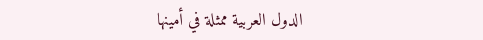الدول العربية ممثلة في أمينها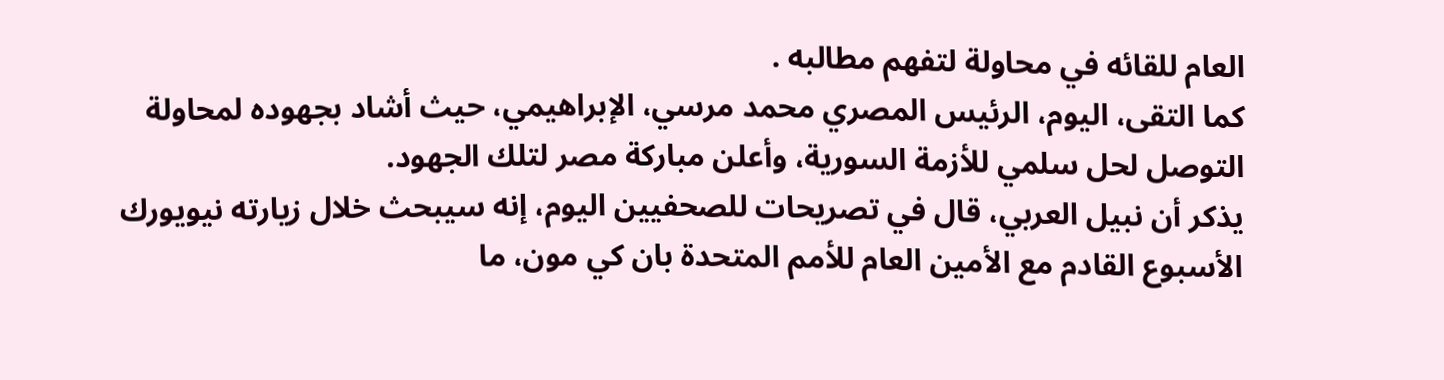العام للقائه في محاولة لتفهم مطالبه .
كما التقى، اليوم، الرئيس المصري محمد مرسي، الإبراهيمي، حيث أشاد بجهوده لمحاولة التوصل لحل سلمي للأزمة السورية، وأعلن مباركة مصر لتلك الجهود.
يذكر أن نبيل العربي، قال في تصريحات للصحفيين اليوم، إنه سيبحث خلال زيارته نيويورك الأسبوع القادم مع الأمين العام للأمم المتحدة بان كي مون، ما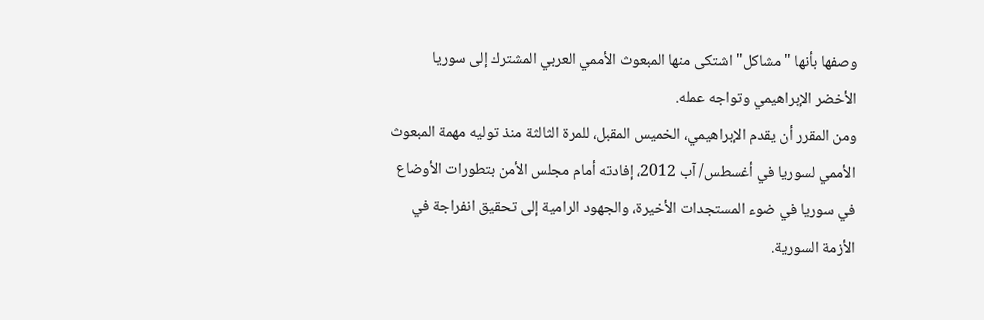وصفها بأنها "مشاكل" اشتكى منها المبعوث الأممي العربي المشترك إلى سوريا الأخضر الإبراهيمي وتواجه عمله.
ومن المقرر أن يقدم الإبراهيمي، الخميس المقبل، للمرة الثالثة منذ توليه مهمة المبعوث الأممي لسوريا في أغسطس/ آب 2012، إفادته أمام مجلس الأمن بتطورات الأوضاع في سوريا في ضوء المستجدات الأخيرة، والجهود الرامية إلى تحقيق انفراجة في الأزمة السورية.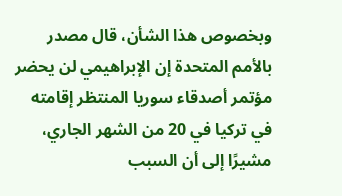وبخصوص هذا الشأن، قال مصدر بالأمم المتحدة إن الإبراهيمي لن يحضر مؤتمر أصدقاء سوريا المنتظر إقامته في تركيا في 20 من الشهر الجاري، مشيرًا إلى أن السبب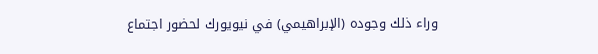وراء ذلك وجوده (الإبراهيمي) في نيويورك لحضور اجتماع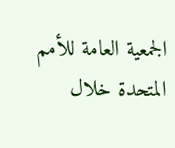الجمعية العامة للأمم المتحدة خلال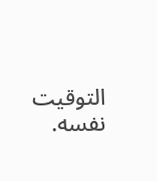التوقيت نفسه.